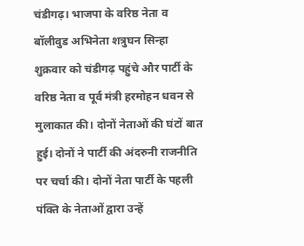चंडीगढ़। भाजपा के वरिष्ठ नेता व बॉलीवुड अभिनेता शत्रुघन सिन्हा शुक्रवार को चंडीगढ़ पहुंचे और पार्टी के वरिष्ठ नेता व पूर्व मंत्री हरमोहन धवन से मुलाकात की। दोनों नेताओं की घंटों बात हुई। दोनों ने पार्टी की अंदरुनी राजनीति पर चर्चा की। दोनों नेता पार्टी के पहली पंक्ति के नेताओं द्वारा उन्हें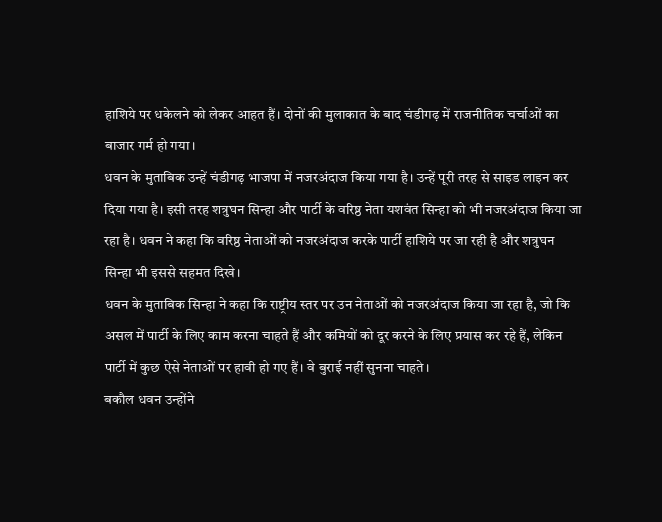हाशिये पर धकेलने को लेकर आहत हैं। दोनों की मुलाकात के बाद चंडीगढ़ में राजनीतिक चर्चाओं का बाजार गर्म हो गया।
धवन के मुताबिक उन्हें चंडीगढ़ भाजपा में नजरअंदाज किया गया है। उन्हें पूरी तरह से साइड लाइन कर दिया गया है। इसी तरह शत्रुघन सिन्हा और पार्टी के वरिष्ठ नेता यशवंत सिन्हा को भी नजरअंदाज किया जा रहा है। धवन ने कहा कि वरिष्ठ नेताओं को नजरअंदाज करके पार्टी हाशिये पर जा रही है और शत्रुघन सिन्हा भी इससे सहमत दिखे।
धवन के मुताबिक सिन्हा ने कहा कि राष्ट्रीय स्तर पर उन नेताओं को नजरअंदाज किया जा रहा है, जो कि असल में पार्टी के लिए काम करना चाहते हैं और कमियों को दूर करने के लिए प्रयास कर रहे हैं, लेकिन पार्टी में कुछ ऐसे नेताओं पर हावी हो गए हैं। वे बुराई नहीं सुनना चाहते।
बकौल धवन उन्होंने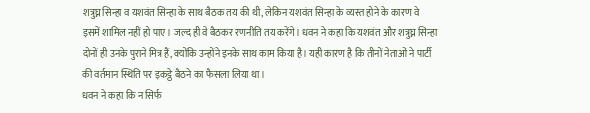शत्रुघ्न सिन्हा व यशवंत सिन्हा के साथ बैठक तय की थी, लेकिन यशवंत सिन्हा के व्यस्त होने के कारण वे इसमें शामिल नहीं हो पाए। जल्द ही वे बैठकर रणनीति तय करेंगे। धवन ने कहा कि यशवंत और शत्रुघ्न सिन्हा दोनों ही उनके पुराने मित्र हैं, क्योंकि उन्होंने इनके साथ काम किया है। यही कारण है कि तीनों नेताओं ने पार्टी की वर्तमान स्थिति पर इकट्ठे बैठने का फैसला लिया था।
धवन ने कहा कि न सिर्फ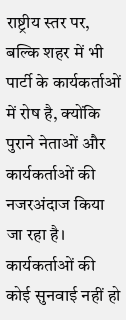राष्ट्रीय स्तर पर, बल्कि शहर में भी पार्टी के कार्यकर्ताओं में रोष है, क्योंकि पुराने नेताओं और कार्यकर्ताओं की नजरअंदाज किया जा रहा है। कार्यकर्ताओं की कोई सुनवाई नहीं हो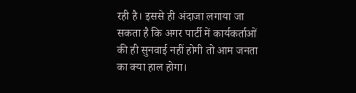रही है। इससे ही अंदाजा लगाया जा सकता है कि अगर पार्टी में कार्यकर्ताओं की ही सुनवाई नहीं होगी तो आम जनता का क्या हाल होगा।